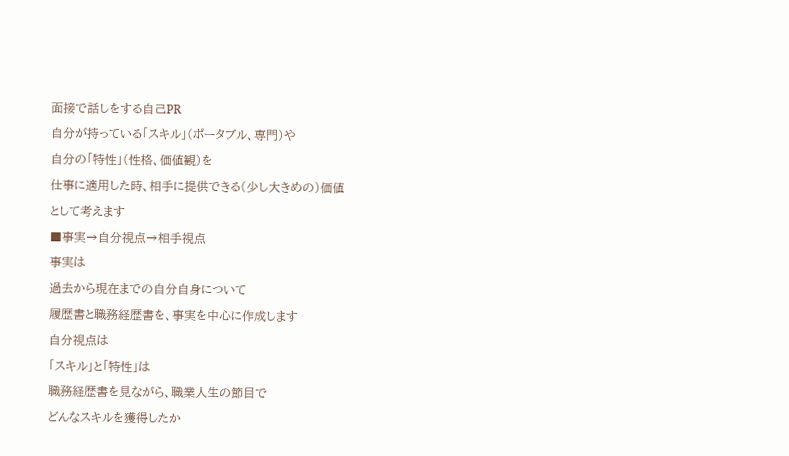面接で話しをする自己PR
自分が持っている「スキル」(ポータブル、専門)や
自分の「特性」(性格、価値観)を
仕事に適用した時、相手に提供できる(少し大きめの)価値
として考えます
■事実→自分視点→相手視点
事実は
過去から現在までの自分自身について
履歴書と職務経歴書を、事実を中心に作成します
自分視点は
「スキル」と「特性」は
職務経歴書を見ながら、職業人生の節目で
どんなスキルを獲得したか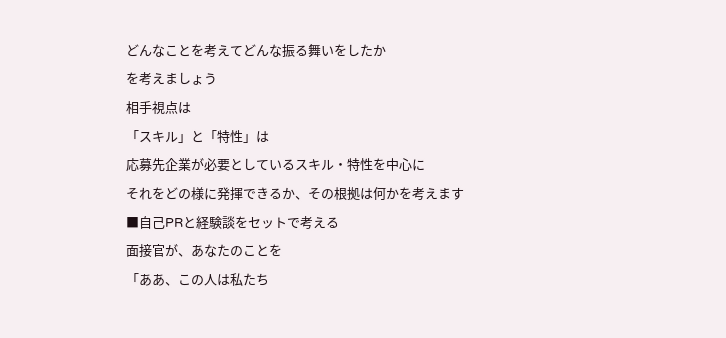どんなことを考えてどんな振る舞いをしたか
を考えましょう
相手視点は
「スキル」と「特性」は
応募先企業が必要としているスキル・特性を中心に
それをどの様に発揮できるか、その根拠は何かを考えます
■自己PRと経験談をセットで考える
面接官が、あなたのことを
「ああ、この人は私たち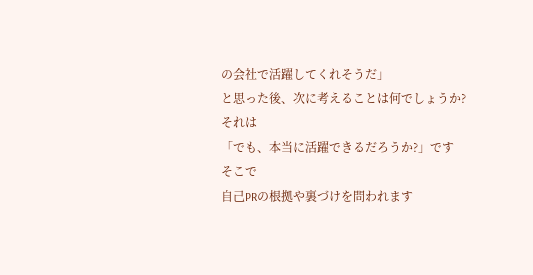の会社で活躍してくれそうだ」
と思った後、次に考えることは何でしょうか?
それは
「でも、本当に活躍できるだろうか?」です
そこで
自己PRの根拠や裏づけを問われます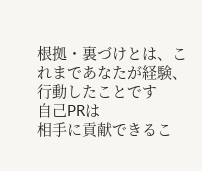根拠・裏づけとは、これまであなたが経験、行動したことです
自己PRは
相手に貢献できるこ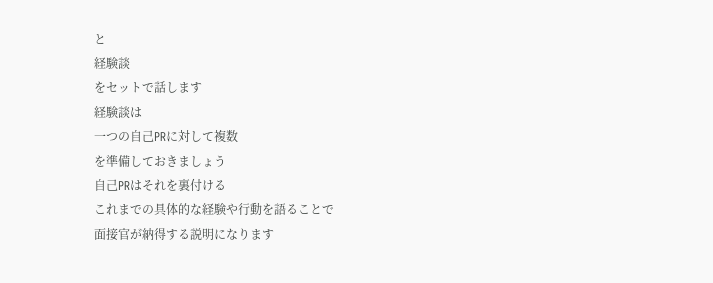と
経験談
をセットで話します
経験談は
一つの自己PRに対して複数
を準備しておきましょう
自己PRはそれを裏付ける
これまでの具体的な経験や行動を語ることで
面接官が納得する説明になります